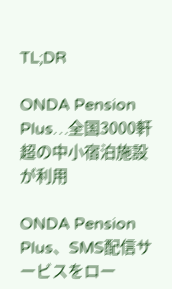TL;DR

ONDA Pension Plus…全国3000軒超の中小宿泊施設が利用

ONDA Pension Plus、SMS配信サービスをロー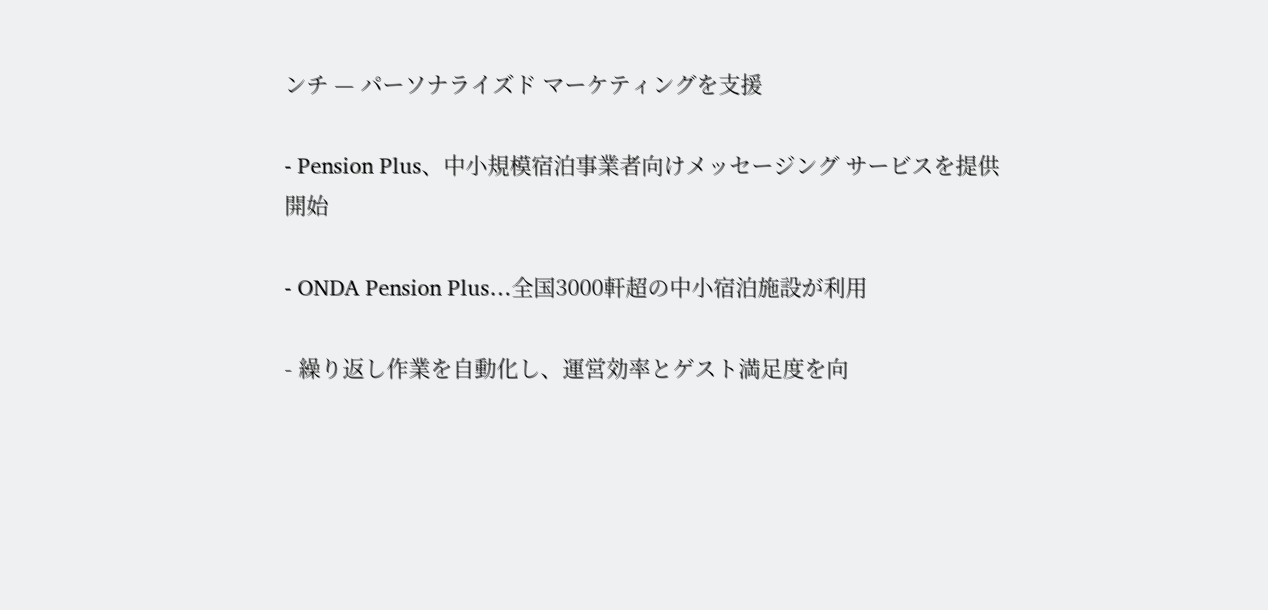ンチ — パーソナライズド マーケティングを支援

- Pension Plus、中小規模宿泊事業者向けメッセージング サービスを提供開始

- ONDA Pension Plus…全国3000軒超の中小宿泊施設が利用

- 繰り返し作業を自動化し、運営効率とゲスト満足度を向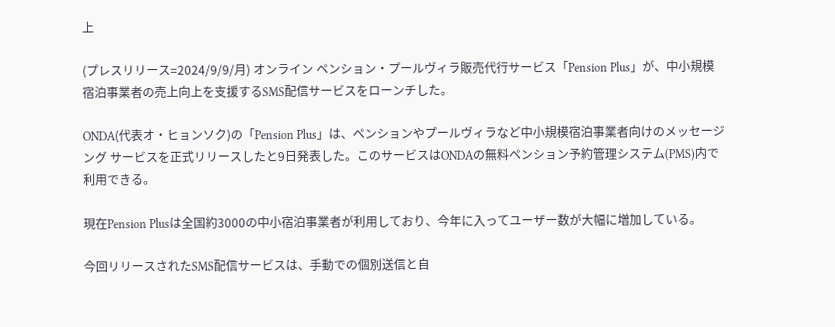上

(プレスリリース=2024/9/9/月) オンライン ペンション・プールヴィラ販売代行サービス「Pension Plus」が、中小規模宿泊事業者の売上向上を支援するSMS配信サービスをローンチした。

ONDA(代表オ・ヒョンソク)の「Pension Plus」は、ペンションやプールヴィラなど中小規模宿泊事業者向けのメッセージング サービスを正式リリースしたと9日発表した。このサービスはONDAの無料ペンション予約管理システム(PMS)内で利用できる。

現在Pension Plusは全国約3000の中小宿泊事業者が利用しており、今年に入ってユーザー数が大幅に増加している。

今回リリースされたSMS配信サービスは、手動での個別送信と自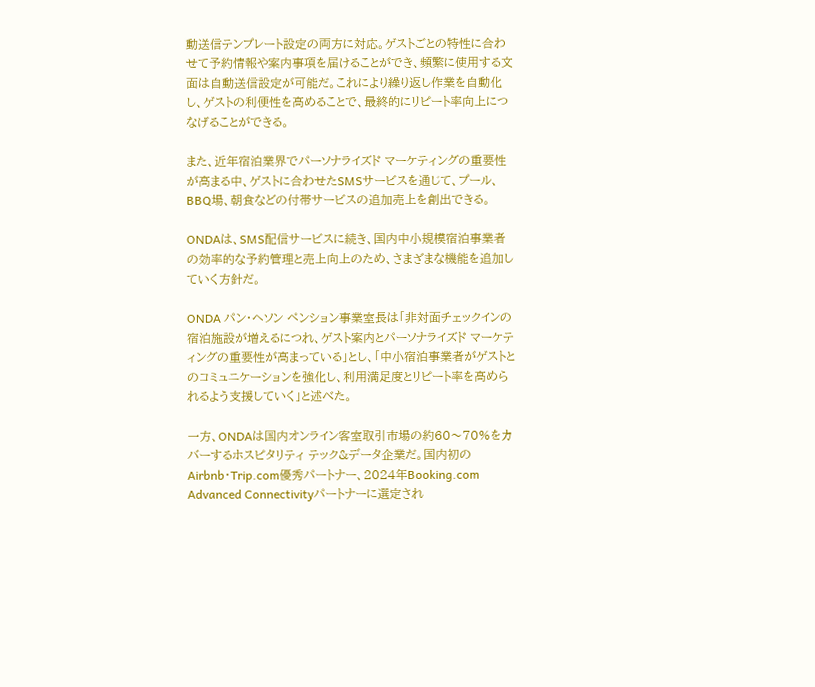動送信テンプレート設定の両方に対応。ゲストごとの特性に合わせて予約情報や案内事項を届けることができ、頻繁に使用する文面は自動送信設定が可能だ。これにより繰り返し作業を自動化し、ゲストの利便性を高めることで、最終的にリピート率向上につなげることができる。

また、近年宿泊業界でパーソナライズド マーケティングの重要性が高まる中、ゲストに合わせたSMSサービスを通じて、プール、BBQ場、朝食などの付帯サービスの追加売上を創出できる。

ONDAは、SMS配信サービスに続き、国内中小規模宿泊事業者の効率的な予約管理と売上向上のため、さまざまな機能を追加していく方針だ。

ONDA パン・ヘソン ペンション事業室長は「非対面チェックインの宿泊施設が増えるにつれ、ゲスト案内とパーソナライズド マーケティングの重要性が高まっている」とし、「中小宿泊事業者がゲストとのコミュニケーションを強化し、利用満足度とリピート率を高められるよう支援していく」と述べた。

一方、ONDAは国内オンライン客室取引市場の約60〜70%をカバーするホスピタリティ テック&データ企業だ。国内初のAirbnb・Trip.com優秀パートナー、2024年Booking.com Advanced Connectivityパートナーに選定され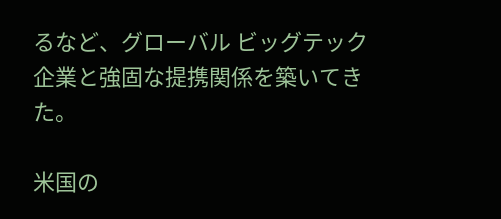るなど、グローバル ビッグテック企業と強固な提携関係を築いてきた。

米国の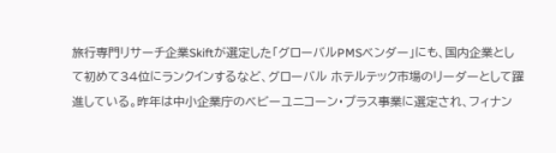旅行専門リサーチ企業Skiftが選定した「グローバルPMSベンダー」にも、国内企業として初めて34位にランクインするなど、グローバル ホテルテック市場のリーダーとして躍進している。昨年は中小企業庁のベビーユニコーン・プラス事業に選定され、フィナン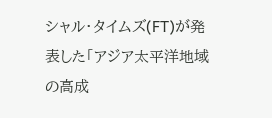シャル・タイムズ(FT)が発表した「アジア太平洋地域の高成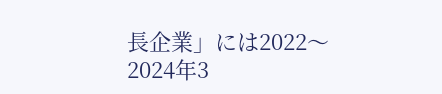長企業」には2022〜2024年3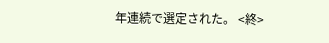年連続で選定された。 <終>